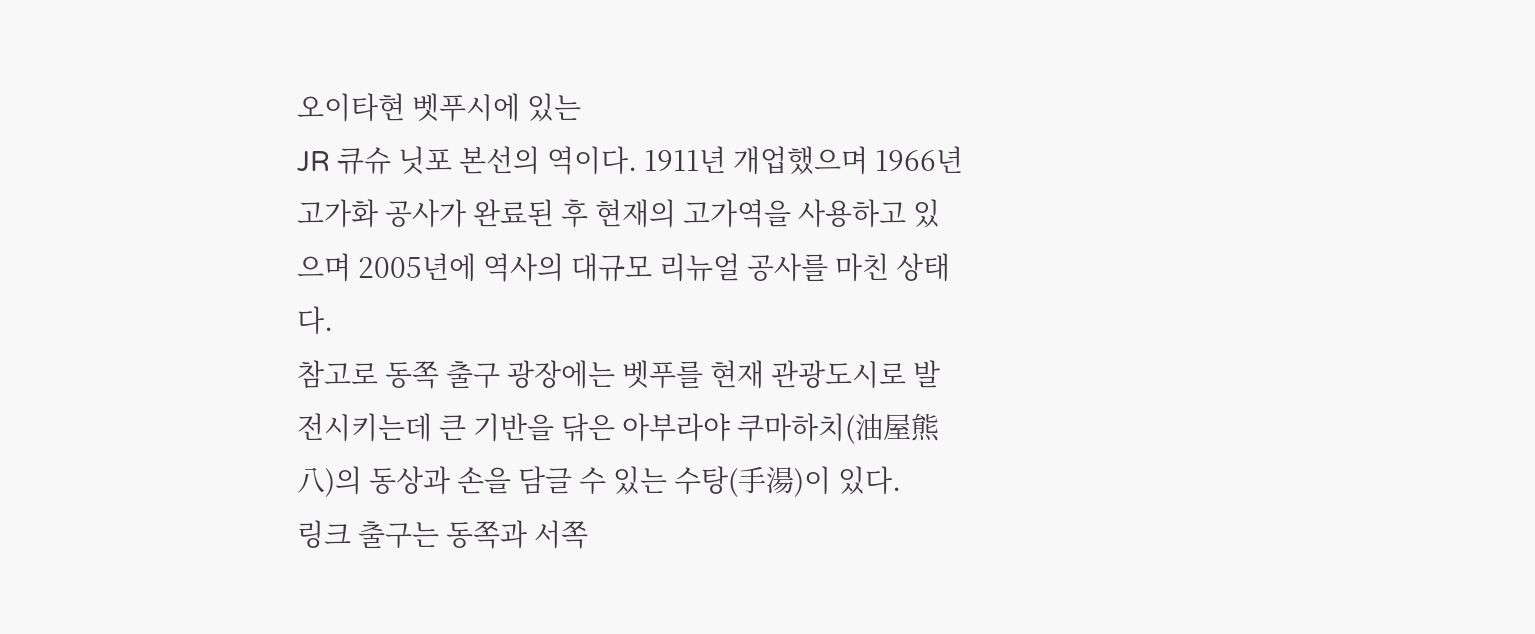오이타현 벳푸시에 있는
JR 큐슈 닛포 본선의 역이다. 1911년 개업했으며 1966년 고가화 공사가 완료된 후 현재의 고가역을 사용하고 있으며 2005년에 역사의 대규모 리뉴얼 공사를 마친 상태다.
참고로 동쪽 출구 광장에는 벳푸를 현재 관광도시로 발전시키는데 큰 기반을 닦은 아부라야 쿠마하치(油屋熊八)의 동상과 손을 담글 수 있는 수탕(手湯)이 있다.
링크 출구는 동쪽과 서쪽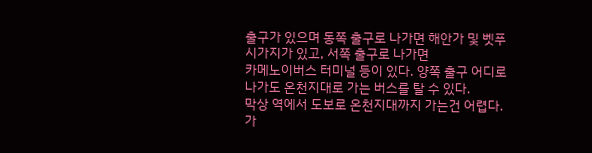출구가 있으며 동쪽 출구로 나가면 해안가 및 벳푸 시가지가 있고, 서쪽 출구로 나가면
카메노이버스 터미널 등이 있다. 양쪽 출구 어디로 나가도 온천지대로 가는 버스를 탈 수 있다.
막상 역에서 도보로 온천지대까지 가는건 어렵다. 가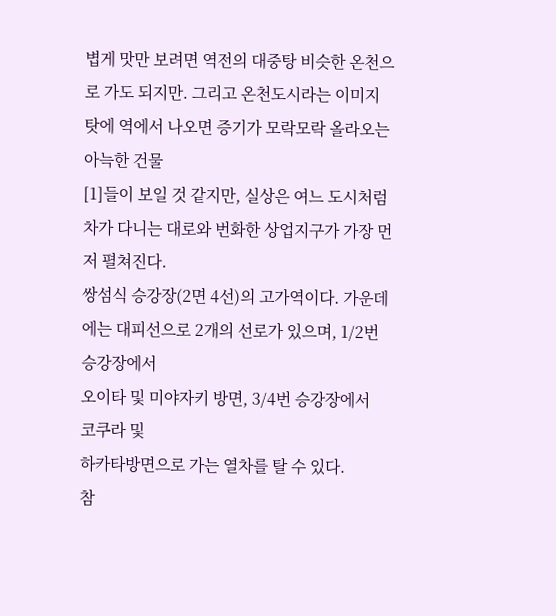볍게 맛만 보려면 역전의 대중탕 비슷한 온천으로 가도 되지만. 그리고 온천도시라는 이미지 탓에 역에서 나오면 증기가 모락모락 올라오는 아늑한 건물
[1]들이 보일 것 같지만, 실상은 여느 도시처럼 차가 다니는 대로와 번화한 상업지구가 가장 먼저 펼쳐진다.
쌍섬식 승강장(2면 4선)의 고가역이다. 가운데에는 대피선으로 2개의 선로가 있으며, 1/2번 승강장에서
오이타 및 미야자키 방면, 3/4번 승강장에서
코쿠라 및
하카타방면으로 가는 열차를 탈 수 있다.
참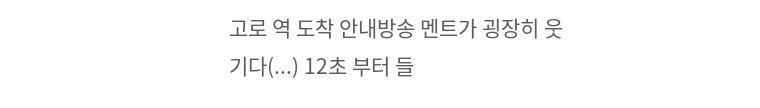고로 역 도착 안내방송 멘트가 굉장히 웃기다(...) 12초 부터 들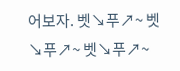어보자. 벳↘푸↗~ 벳↘푸↗~ 벳↘푸↗~